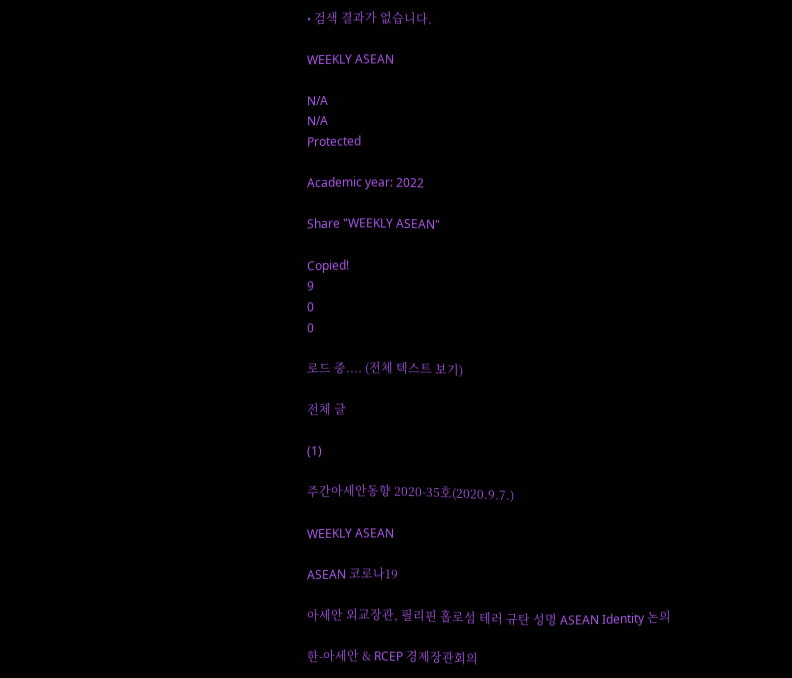• 검색 결과가 없습니다.

WEEKLY ASEAN

N/A
N/A
Protected

Academic year: 2022

Share "WEEKLY ASEAN"

Copied!
9
0
0

로드 중.... (전체 텍스트 보기)

전체 글

(1)

주간아세안동향 2020-35호(2020.9.7.)

WEEKLY ASEAN

ASEAN 코로나19

아세안 외교장관, 필리핀 홀로섬 테러 규탄 성명 ASEAN Identity 논의

한-아세안 & RCEP 경제장관회의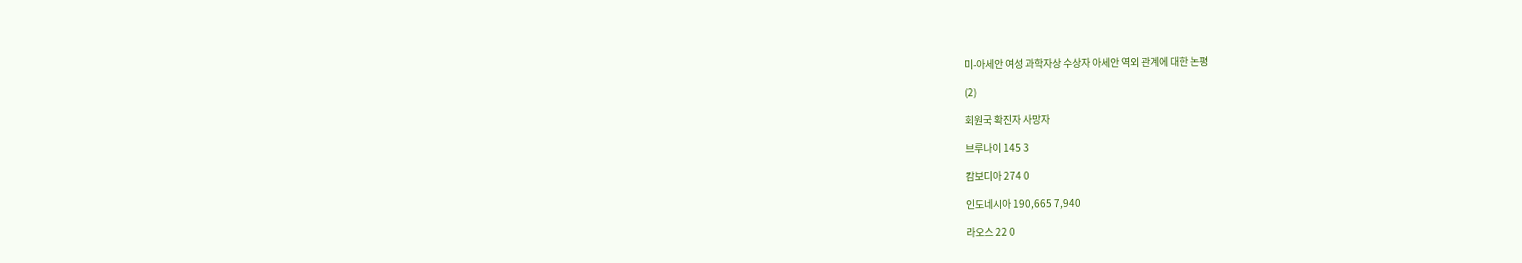미-아세안 여성 과학자상 수상자 아세안 역외 관계에 대한 논평

(2)

회원국 확진자 사망자

브루나이 145 3

캄보디아 274 0

인도네시아 190,665 7,940

라오스 22 0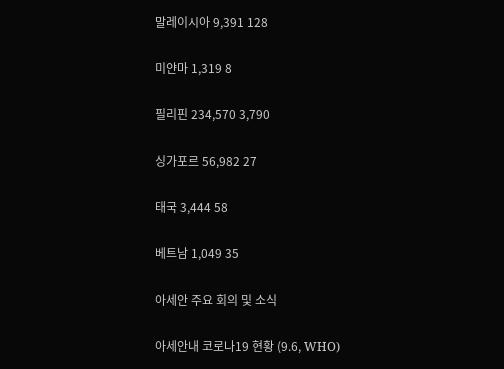말레이시아 9,391 128

미얀마 1,319 8

필리핀 234,570 3,790

싱가포르 56,982 27

태국 3,444 58

베트남 1,049 35

아세안 주요 회의 및 소식

아세안내 코로나19 현황 (9.6, WHO)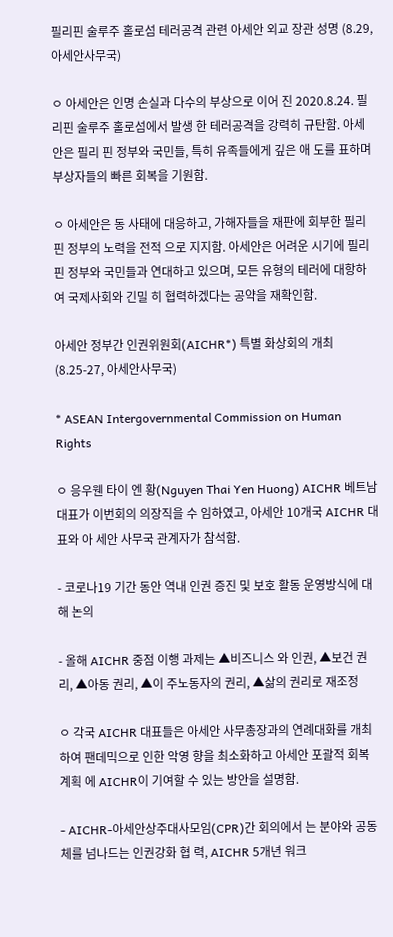필리핀 술루주 홀로섬 테러공격 관련 아세안 외교 장관 성명 (8.29, 아세안사무국)

ㅇ 아세안은 인명 손실과 다수의 부상으로 이어 진 2020.8.24. 필리핀 술루주 홀로섬에서 발생 한 테러공격을 강력히 규탄함. 아세안은 필리 핀 정부와 국민들, 특히 유족들에게 깊은 애 도를 표하며 부상자들의 빠른 회복을 기원함.

ㅇ 아세안은 동 사태에 대응하고, 가해자들을 재판에 회부한 필리핀 정부의 노력을 전적 으로 지지함. 아세안은 어려운 시기에 필리 핀 정부와 국민들과 연대하고 있으며, 모든 유형의 테러에 대항하여 국제사회와 긴밀 히 협력하겠다는 공약을 재확인함.

아세안 정부간 인권위원회(AICHR*) 특별 화상회의 개최 (8.25-27, 아세안사무국)

* ASEAN Intergovernmental Commission on Human Rights

ㅇ 응우웬 타이 엔 황(Nguyen Thai Yen Huong) AICHR 베트남 대표가 이번회의 의장직을 수 임하였고, 아세안 10개국 AICHR 대표와 아 세안 사무국 관계자가 참석함.

- 코로나19 기간 동안 역내 인권 증진 및 보호 활동 운영방식에 대해 논의

- 올해 AICHR 중점 이행 과제는 ▲비즈니스 와 인권, ▲보건 권리, ▲아동 권리, ▲이 주노동자의 권리, ▲삶의 권리로 재조정

ㅇ 각국 AICHR 대표들은 아세안 사무총장과의 연례대화를 개최하여 팬데믹으로 인한 악영 향을 최소화하고 아세안 포괄적 회복 계획 에 AICHR이 기여할 수 있는 방안을 설명함.

- AICHR-아세안상주대사모임(CPR)간 회의에서 는 분야와 공동체를 넘나드는 인권강화 협 력, AICHR 5개년 워크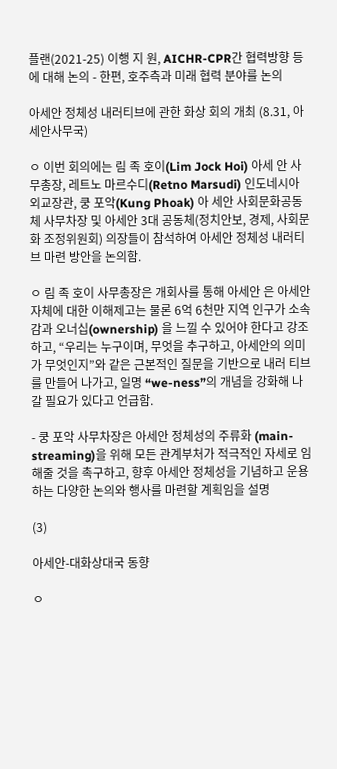플랜(2021-25) 이행 지 원, AICHR-CPR간 협력방향 등에 대해 논의 - 한편, 호주측과 미래 협력 분야를 논의

아세안 정체성 내러티브에 관한 화상 회의 개최 (8.31, 아세안사무국)

ㅇ 이번 회의에는 림 족 호이(Lim Jock Hoi) 아세 안 사무총장, 레트노 마르수디(Retno Marsudi) 인도네시아 외교장관, 쿵 포악(Kung Phoak) 아 세안 사회문화공동체 사무차장 및 아세안 3대 공동체(정치안보, 경제, 사회문화 조정위원회) 의장들이 참석하여 아세안 정체성 내러티브 마련 방안을 논의함.

ㅇ 림 족 호이 사무총장은 개회사를 통해 아세안 은 아세안 자체에 대한 이해제고는 물론 6억 6천만 지역 인구가 소속감과 오너십(ownership) 을 느낄 수 있어야 한다고 강조하고, “우리는 누구이며, 무엇을 추구하고, 아세안의 의미가 무엇인지”와 같은 근본적인 질문을 기반으로 내러 티브를 만들어 나가고, 일명 “we-ness”의 개념을 강화해 나갈 필요가 있다고 언급함.

- 쿵 포악 사무차장은 아세안 정체성의 주류화 (main-streaming)을 위해 모든 관계부처가 적극적인 자세로 임해줄 것을 촉구하고, 향후 아세안 정체성을 기념하고 운용하는 다양한 논의와 행사를 마련할 계획임을 설명

(3)

아세안-대화상대국 동향

ㅇ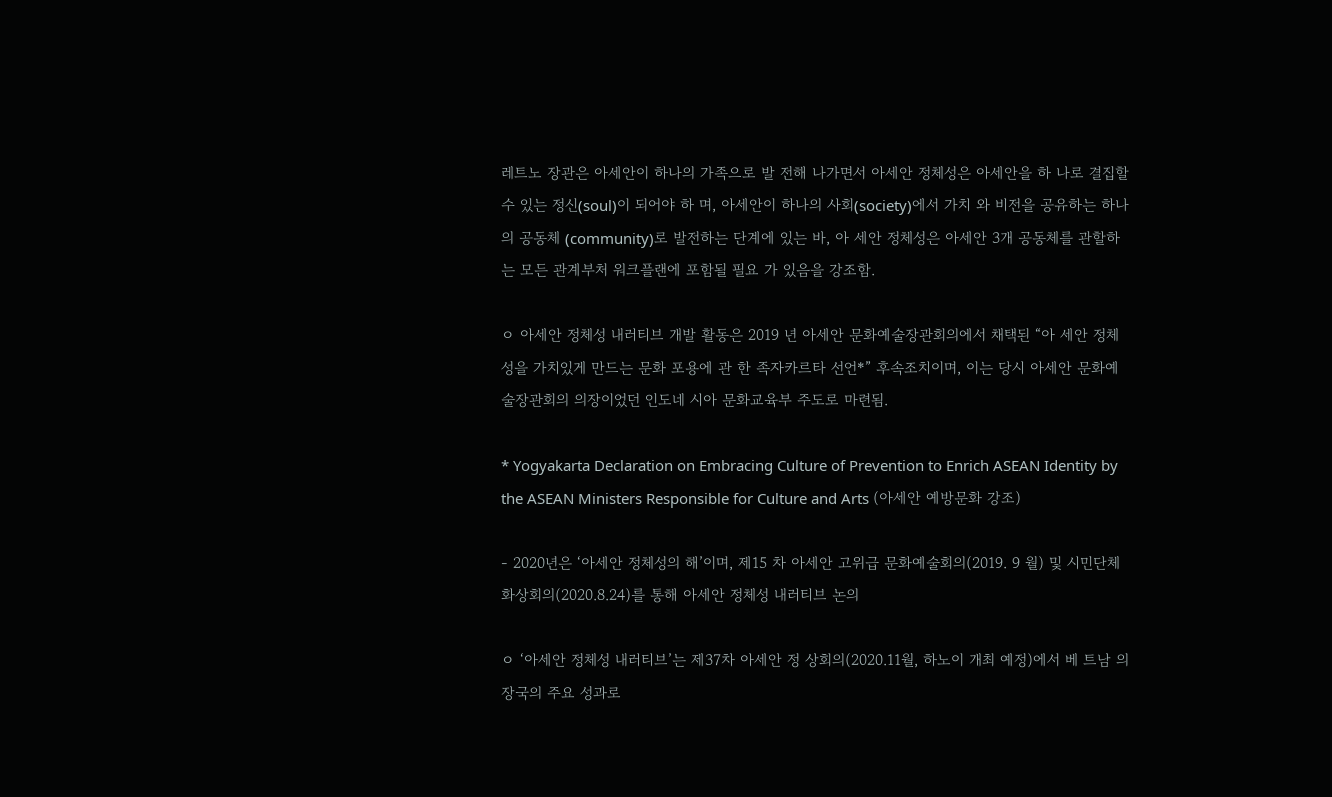레트노 장관은 아세안이 하나의 가족으로 발 전해 나가면서 아세안 정체성은 아세안을 하 나로 결집할 수 있는 정신(soul)이 되어야 하 며, 아세안이 하나의 사회(society)에서 가치 와 비전을 공유하는 하나의 공동체 (community)로 발전하는 단계에 있는 바, 아 세안 정체성은 아세안 3개 공동체를 관할하 는 모든 관계부처 워크플랜에 포함될 필요 가 있음을 강조함.

ㅇ 아세안 정체성 내러티브 개발 활동은 2019 년 아세안 문화예술장관회의에서 채택된 “아 세안 정체성을 가치있게 만드는 문화 포용에 관 한 족자카르타 선언*” 후속조치이며, 이는 당시 아세안 문화예술장관회의 의장이었던 인도네 시아 문화교육부 주도로 마련됨.

* Yogyakarta Declaration on Embracing Culture of Prevention to Enrich ASEAN Identity by the ASEAN Ministers Responsible for Culture and Arts (아세안 예방문화 강조)

- 2020년은 ‘아세안 정체성의 해’이며, 제15 차 아세안 고위급 문화예술회의(2019. 9 월) 및 시민단체 화상회의(2020.8.24)를 통해 아세안 정체성 내러티브 논의

ㅇ ‘아세안 정체성 내러티브’는 제37차 아세안 정 상회의(2020.11월, 하노이 개최 예정)에서 베 트남 의장국의 주요 성과로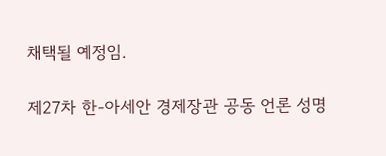채택될 예정임.

제27차 한-아세안 경제장관 공동 언론 성명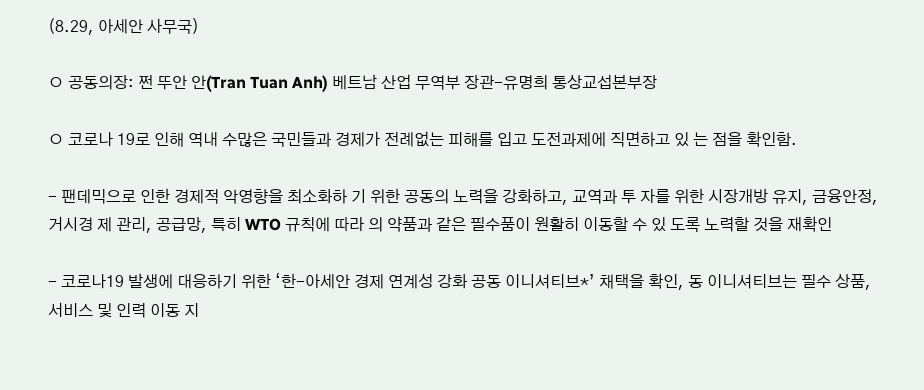(8.29, 아세안 사무국)

ㅇ 공동의장: 쩐 뚜안 안(Tran Tuan Anh) 베트남 산업 무역부 장관-유명희 통상교섭본부장

ㅇ 코로나 19로 인해 역내 수많은 국민들과 경제가 전례없는 피해를 입고 도전과제에 직면하고 있 는 점을 확인함.

- 팬데믹으로 인한 경제적 악영향을 최소화하 기 위한 공동의 노력을 강화하고, 교역과 투 자를 위한 시장개방 유지, 금융안정, 거시경 제 관리, 공급망, 특히 WTO 규칙에 따라 의 약품과 같은 필수품이 원활히 이동할 수 있 도록 노력할 것을 재확인

- 코로나19 발생에 대응하기 위한 ‘한-아세안 경제 연계성 강화 공동 이니셔티브*’ 채택을 확인, 동 이니셔티브는 필수 상품, 서비스 및 인력 이동 지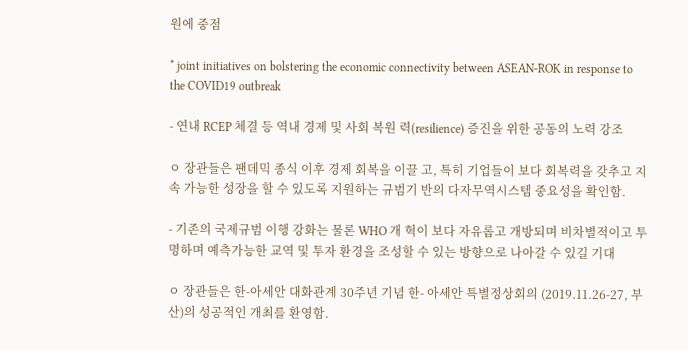원에 중점

* joint initiatives on bolstering the economic connectivity between ASEAN-ROK in response to the COVID19 outbreak

- 연내 RCEP 체결 등 역내 경제 및 사회 복원 력(resilience) 증진을 위한 공동의 노력 강조

ㅇ 장관들은 팬데믹 종식 이후 경제 회복을 이끌 고, 특히 기업들이 보다 회복력을 갖추고 지속 가능한 성장을 할 수 있도록 지원하는 규범기 반의 다자무역시스템 중요성을 확인함.

- 기존의 국제규범 이행 강화는 물론 WHO 개 혁이 보다 자유롭고 개방되며 비차별적이고 투명하며 예측가능한 교역 및 투자 환경을 조성할 수 있는 방향으로 나아갈 수 있길 기대

ㅇ 장관들은 한-아세안 대화관계 30주년 기념 한- 아세안 특별정상회의 (2019.11.26-27, 부산)의 성공적인 개최를 환영함.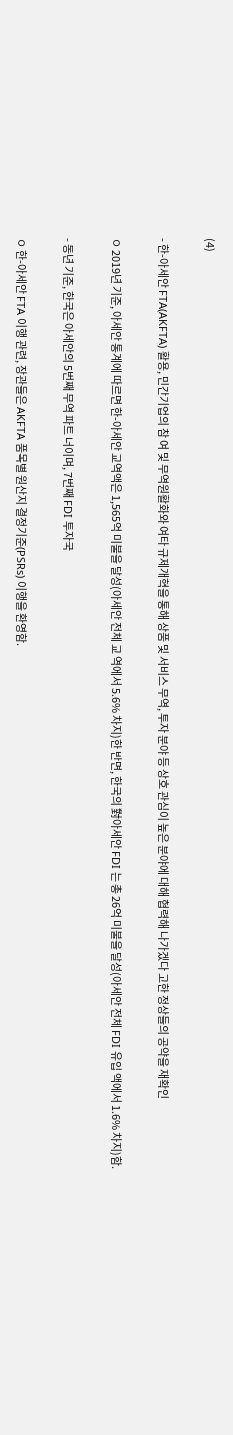(4)

- 한-아세안 FTA(AKFTA) 활용, 민간기업의 참 여 및 무역원활화와 여타 규제개혁을 통해 상품 및 서비스 무역, 투자 분야 등 상호 관심이 높은 분야에 대해 협력해 나가겠다 고한 정상들의 공약을 재확인

ㅇ 2019년 기준, 아세안 통계에 따르면 한-아세안 교역액은 1,565억 미불을 달성(아세안 전체 교 역에서 5.6% 차지)한 반면, 한국의 對아세안 FDI 는 총 26억 미불을 달성(아세안 전체 FDI 유입 액에서 1.6% 차지)함.

- 동년 기준, 한국은 아세안의 5번째 무역 파트 너이며, 7번째 FDI 투자국

ㅇ 한-아세안 FTA 이행 관련, 장관들은 AKFTA 품목별 원산지 결정기준(PSRs) 이행을 환영함.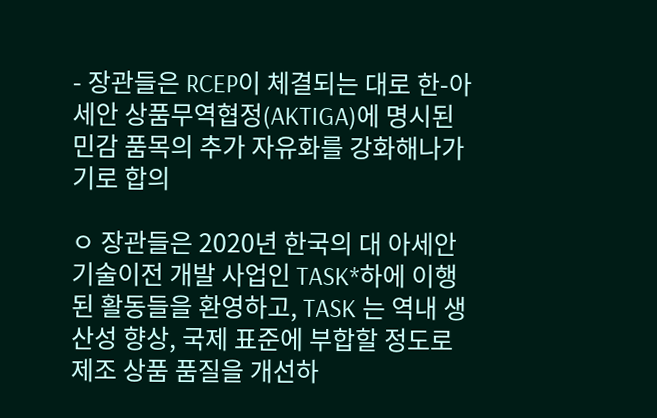- 장관들은 RCEP이 체결되는 대로 한-아세안 상품무역협정(AKTIGA)에 명시된 민감 품목의 추가 자유화를 강화해나가기로 합의

ㅇ 장관들은 2020년 한국의 대 아세안 기술이전 개발 사업인 TASK*하에 이행된 활동들을 환영하고, TASK 는 역내 생산성 향상, 국제 표준에 부합할 정도로 제조 상품 품질을 개선하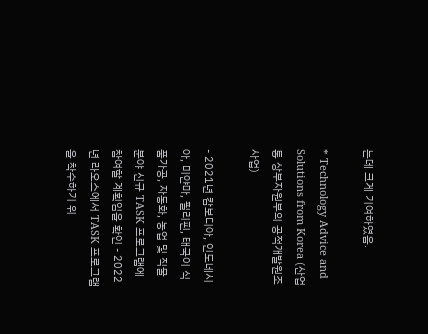는데 크게 기여하였음.

* Technology Advice and Solutions from Korea (산업통 상부자원부의 공적개발원조 사업)

- 2021년 캄보디아, 인도네시아, 미얀마, 필리핀, 태국이 식품가공, 자동화, 농업 및 직물 분야 신규 TASK 프로그램에 참여할 계획임을 확인 - 2022년 라오스에서 TASK 프로그램을 착수하기 위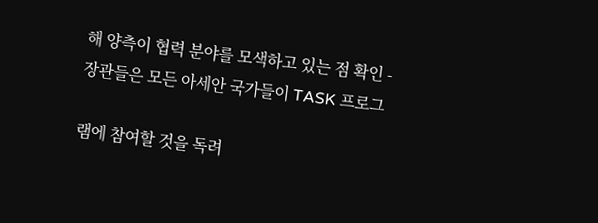해 양측이 협력 분야를 모색하고 있는 점 확인 - 장관들은 모든 아세안 국가들이 TASK 프로그

램에 참여할 것을 독려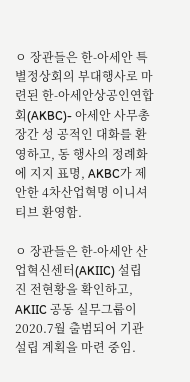ㅇ 장관들은 한-아세안 특별정상회의 부대행사로 마련된 한-아세안상공인연합회(AKBC)- 아세안 사무총장간 성 공적인 대화를 환영하고, 동 행사의 정례화에 지지 표명, AKBC가 제안한 4차산업혁명 이니셔티브 환영함.

ㅇ 장관들은 한-아세안 산업혁신센터(AKIIC) 설립 진 전현황을 확인하고, AKIIC 공동 실무그룹이 2020.7월 출범되어 기관 설립 계획을 마련 중임.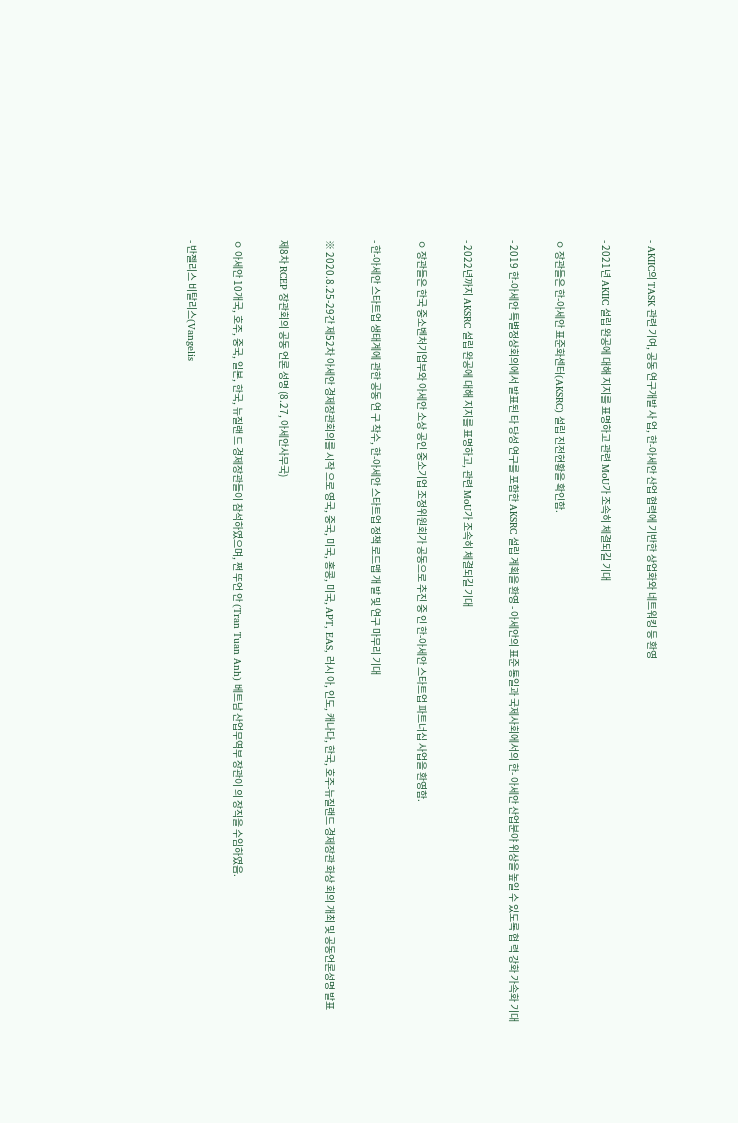- AKIIC의 TASK 관련 기여, 공동 연구개발 사 업, 한-아세안 산업 협력에 기반한 상업화와 네트워킹 등 환영

- 2021년 AKIIC 설립 완공에 대해 지지를 표명하고 관련 MoU가 조속히 체결되길 기대

ㅇ 장관들은 한-아세안 표준화센터(AKSRC) 설립 진전현황을 확인함.

- 2019 한-아세안 특별정상회의에서 발표된 타 당성 연구를 포함한 AKSRC 설립 계획을 환영 - 아세안의 표준 통일과 국제사회에서의 한- 아세안 산업분야 위상을 높일 수 있도록 협 력 강화 가속화 기대

- 2022년까지 AKSRC 설립 완공에 대해 지지를 표명하고, 관련 MoU가 조속히 체결되길 기대

ㅇ 장관들은 한국 중소벤처기업부와 아세안 소상 공인 중소기업 조정위원회가 공동으로 추진 중 인 한-아세안 스타트업 파트너십 사업을 환영함.

- 한-아세안 스타트업 생태계에 관한 공동 연 구 착수, 한-아세안 스타트업 정책 로드맵 개 발 및 연구 마무리 기대

※ 2020.8.25-29간 제52차 아세안 경제장관회의를 시작 으로 영국, 중국, 미국, 홍콩, 미국, APT, EAS, 러시 아, 인도, 캐나다, 한국, 호주-뉴질랜드 경제장관 화상 회의 개최 및 공동언론성명 발표

제8차 RCEP 장관회의 공동 언론 성명 (8.27, 아세안사무국)

ㅇ 아세안 10개국, 호주, 중국, 일본, 한국, 뉴질랜 드 경제장관들이 참석하였으며, 쩐 뚜언 안 (Tran Tuan Anh) 베트남 산업무역부 장관이 의 장직을 수임하였음.

- 반젤리스 비탈리스(Vangelis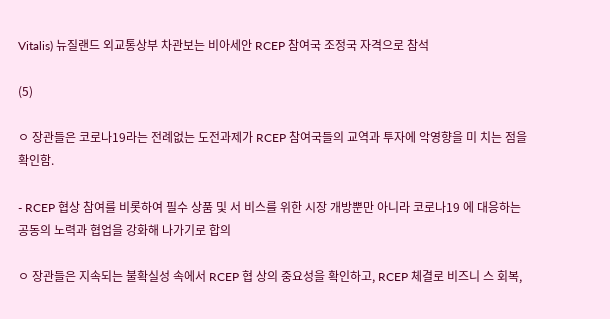Vitalis) 뉴질랜드 외교통상부 차관보는 비아세안 RCEP 참여국 조정국 자격으로 참석

(5)

ㅇ 장관들은 코로나19라는 전례없는 도전과제가 RCEP 참여국들의 교역과 투자에 악영향을 미 치는 점을 확인함.

- RCEP 협상 참여를 비롯하여 필수 상품 및 서 비스를 위한 시장 개방뿐만 아니라 코로나19 에 대응하는 공동의 노력과 협업을 강화해 나가기로 합의

ㅇ 장관들은 지속되는 불확실성 속에서 RCEP 협 상의 중요성을 확인하고, RCEP 체결로 비즈니 스 회복,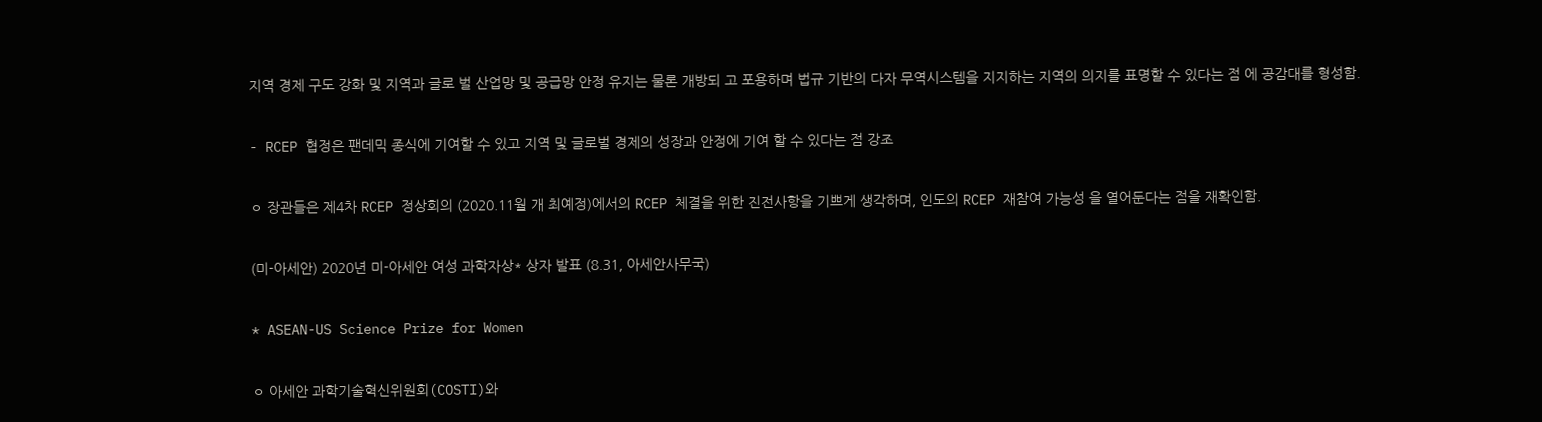지역 경제 구도 강화 및 지역과 글로 벌 산업망 및 공급망 안정 유지는 물론 개방되 고 포용하며 법규 기반의 다자 무역시스템을 지지하는 지역의 의지를 표명할 수 있다는 점 에 공감대를 형성함.

- RCEP 협정은 팬데믹 종식에 기여할 수 있고 지역 및 글로벌 경제의 성장과 안정에 기여 할 수 있다는 점 강조

ㅇ 장관들은 제4차 RCEP 정상회의 (2020.11월 개 최예정)에서의 RCEP 체결을 위한 진전사항을 기쁘게 생각하며, 인도의 RCEP 재참여 가능성 을 열어둔다는 점을 재확인함.

(미-아세안) 2020년 미-아세안 여성 과학자상* 상자 발표 (8.31, 아세안사무국)

* ASEAN-US Science Prize for Women

ㅇ 아세안 과학기술혁신위원회(COSTI)와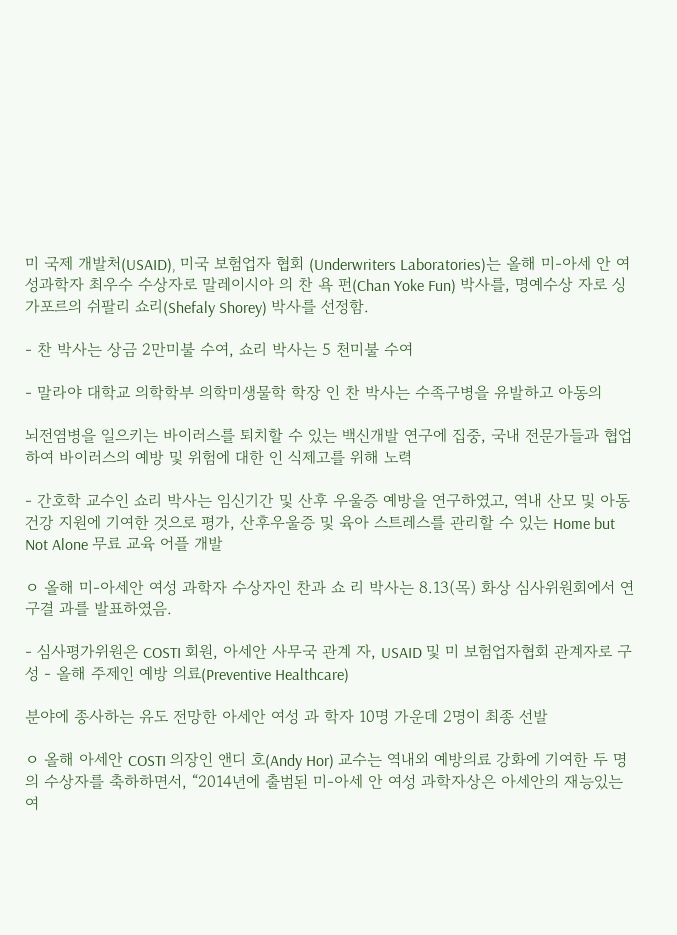미 국제 개발처(USAID), 미국 보험업자 협회 (Underwriters Laboratories)는 올해 미-아세 안 여성과학자 최우수 수상자로 말레이시아 의 찬 욕 펀(Chan Yoke Fun) 박사를, 명예수상 자로 싱가포르의 쉬팔리 쇼리(Shefaly Shorey) 박사를 선정함.

- 찬 박사는 상금 2만미불 수여, 쇼리 박사는 5 천미불 수여

- 말라야 대학교 의학학부 의학미생물학 학장 인 찬 박사는 수족구병을 유발하고 아동의

뇌전염병을 일으키는 바이러스를 퇴치할 수 있는 백신개발 연구에 집중, 국내 전문가들과 협업하여 바이러스의 예방 및 위험에 대한 인 식제고를 위해 노력

- 간호학 교수인 쇼리 박사는 임신기간 및 산후 우울증 예방을 연구하였고, 역내 산모 및 아동 건강 지원에 기여한 것으로 평가, 산후우울증 및 육아 스트레스를 관리할 수 있는 Home but Not Alone 무료 교육 어플 개발

ㅇ 올해 미-아세안 여성 과학자 수상자인 찬과 쇼 리 박사는 8.13(목) 화상 심사위원회에서 연구결 과를 발표하였음.

- 심사평가위원은 COSTI 회원, 아세안 사무국 관계 자, USAID 및 미 보험업자협회 관계자로 구성 - 올해 주제인 예방 의료(Preventive Healthcare)

분야에 종사하는 유도 전망한 아세안 여성 과 학자 10명 가운데 2명이 최종 선발

ㅇ 올해 아세안 COSTI 의장인 앤디 호(Andy Hor) 교수는 역내외 예방의료 강화에 기여한 두 명의 수상자를 축하하면서, “2014년에 출범된 미-아세 안 여성 과학자상은 아세안의 재능있는 여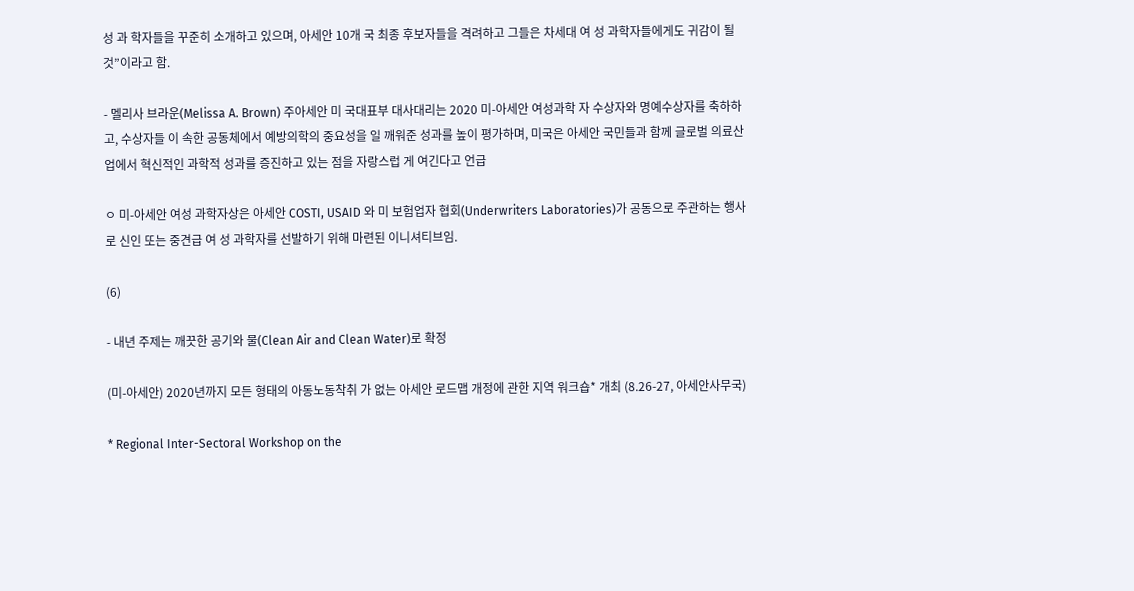성 과 학자들을 꾸준히 소개하고 있으며, 아세안 10개 국 최종 후보자들을 격려하고 그들은 차세대 여 성 과학자들에게도 귀감이 될 것”이라고 함.

- 멜리사 브라운(Melissa A. Brown) 주아세안 미 국대표부 대사대리는 2020 미-아세안 여성과학 자 수상자와 명예수상자를 축하하고, 수상자들 이 속한 공동체에서 예방의학의 중요성을 일 깨워준 성과를 높이 평가하며, 미국은 아세안 국민들과 함께 글로벌 의료산업에서 혁신적인 과학적 성과를 증진하고 있는 점을 자랑스럽 게 여긴다고 언급

ㅇ 미-아세안 여성 과학자상은 아세안 COSTI, USAID 와 미 보험업자 협회(Underwriters Laboratories)가 공동으로 주관하는 행사로 신인 또는 중견급 여 성 과학자를 선발하기 위해 마련된 이니셔티브임.

(6)

- 내년 주제는 깨끗한 공기와 물(Clean Air and Clean Water)로 확정

(미-아세안) 2020년까지 모든 형태의 아동노동착취 가 없는 아세안 로드맵 개정에 관한 지역 워크숍* 개최 (8.26-27, 아세안사무국)

* Regional Inter-Sectoral Workshop on the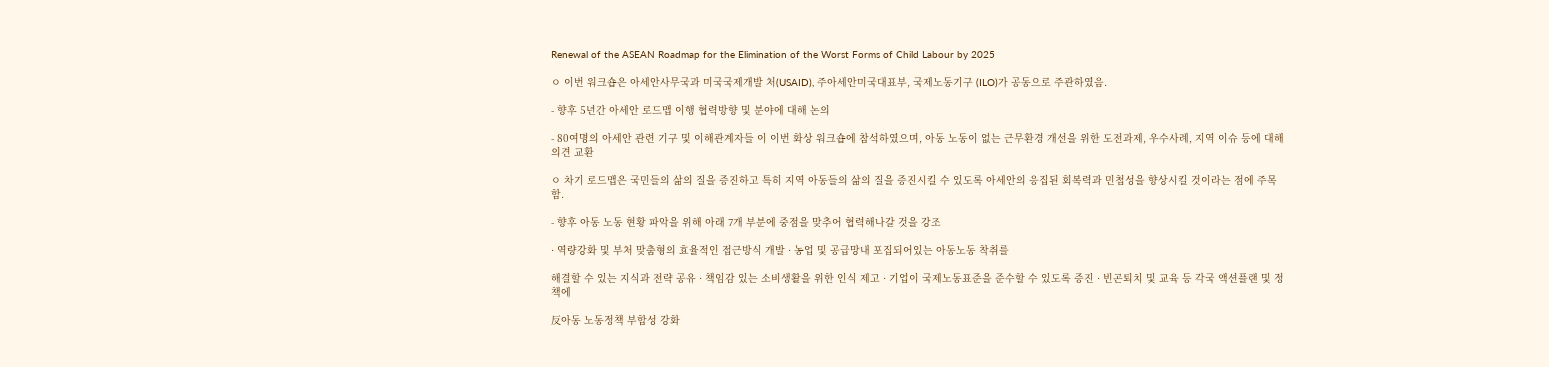Renewal of the ASEAN Roadmap for the Elimination of the Worst Forms of Child Labour by 2025

ㅇ 이번 워크숍은 아세안사무국과 미국국제개발 처(USAID), 주아세안미국대표부, 국제노동기구 (ILO)가 공동으로 주관하였음.

- 향후 5년간 아세안 로드맵 이행 협력방향 및 분야에 대해 논의

- 80여명의 아세안 관련 기구 및 이해관계자들 이 이번 화상 워크숍에 참석하였으며, 아동 노동이 없는 근무환경 개선을 위한 도전과제, 우수사례, 지역 이슈 등에 대해 의견 교환

ㅇ 차기 로드맵은 국민들의 삶의 질을 증진하고 특히 지역 아동들의 삶의 질을 증진시킬 수 있도록 아세안의 응집된 회복력과 민첩성을 향상시킬 것이라는 점에 주목함.

- 향후 아동 노동 현황 파악을 위해 아래 7개 부분에 중점을 맞추어 협력해나갈 것을 강조

· 역량강화 및 부처 맞춤형의 효율적인 접근방식 개발 · 농업 및 공급망내 포집되어있는 아동노동 착취를

해결할 수 있는 지식과 전략 공유 · 책임감 있는 소비생활을 위한 인식 제고 · 기업이 국제노동표준을 준수할 수 있도록 증진 · 빈곤퇴치 및 교육 등 각국 액션플랜 및 정책에

反아동 노동정책 부합성 강화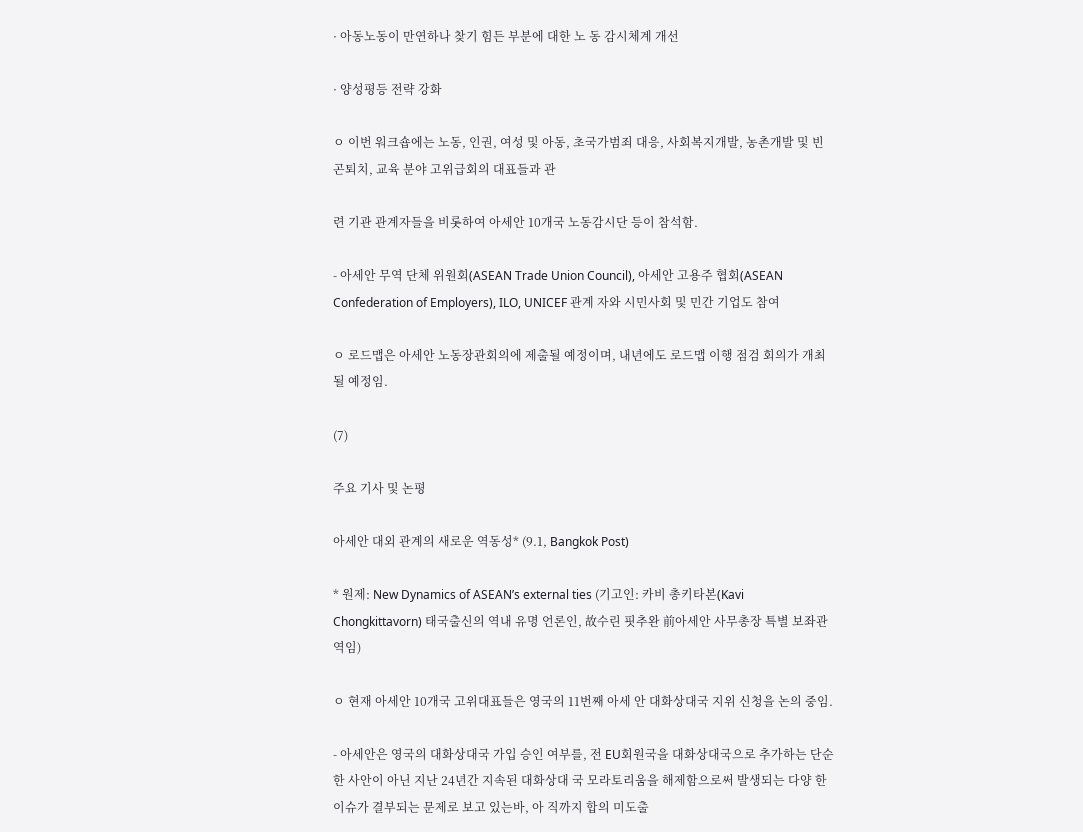· 아동노동이 만연하나 찾기 힘든 부분에 대한 노 동 감시체계 개선

· 양성평등 전략 강화

ㅇ 이번 워크숍에는 노동, 인권, 여성 및 아동, 초국가범죄 대응, 사회복지개발, 농촌개발 및 빈곤퇴치, 교육 분야 고위급회의 대표들과 관

련 기관 관계자들을 비롯하여 아세안 10개국 노동감시단 등이 참석함.

- 아세안 무역 단체 위원회(ASEAN Trade Union Council), 아세안 고용주 협회(ASEAN Confederation of Employers), ILO, UNICEF 관계 자와 시민사회 및 민간 기업도 참여

ㅇ 로드맵은 아세안 노동장관회의에 제출될 예정이며, 내년에도 로드맵 이행 점검 회의가 개최될 예정임.

(7)

주요 기사 및 논평

아세안 대외 관계의 새로운 역동성* (9.1, Bangkok Post)

* 원제: New Dynamics of ASEAN’s external ties (기고인: 카비 총키타본(Kavi Chongkittavorn) 태국출신의 역내 유명 언론인, 故수린 핏추완 前아세안 사무총장 특별 보좌관 역임)

ㅇ 현재 아세안 10개국 고위대표들은 영국의 11번째 아세 안 대화상대국 지위 신청을 논의 중임.

- 아세안은 영국의 대화상대국 가입 승인 여부를, 전 EU회원국을 대화상대국으로 추가하는 단순 한 사안이 아닌 지난 24년간 지속된 대화상대 국 모라토리움을 해제함으로써 발생되는 다양 한 이슈가 결부되는 문제로 보고 있는바, 아 직까지 합의 미도출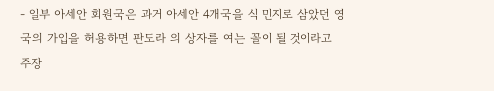- 일부 아세안 회원국은 과거 아세안 4개국을 식 민지로 삼았던 영국의 가입을 허용하면 판도라 의 상자를 여는 꼴이 될 것이라고 주장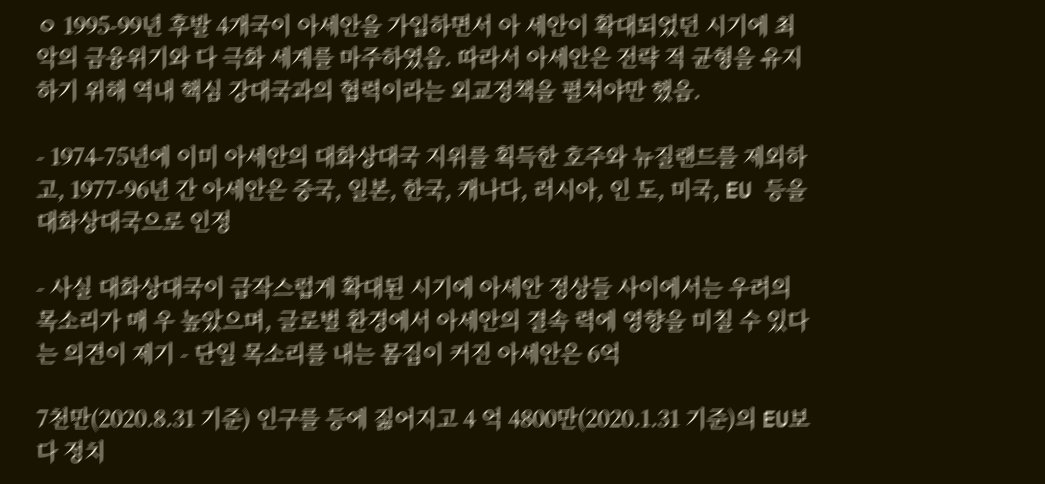ㅇ 1995-99년 후발 4개국이 아세안을 가입하면서 아 세안이 확대되었던 시기에 최악의 금융위기와 다 극화 세계를 마주하였음. 따라서 아세안은 전략 적 균형을 유지하기 위해 역내 핵심 강대국과의 협력이라는 외교정책을 펼쳐야만 했음.

- 1974-75년에 이미 아세안의 대화상대국 지위를 획득한 호주와 뉴질랜드를 제외하고, 1977-96년 간 아세안은 중국, 일본, 한국, 캐나다, 러시아, 인 도, 미국, EU 등을 대화상대국으로 인정

- 사실 대화상대국이 급작스럽게 확대된 시기에 아세안 정상들 사이에서는 우려의 목소리가 매 우 높았으며, 글로벌 환경에서 아세안의 결속 력에 영향을 미칠 수 있다는 의견이 제기 - 단일 목소리를 내는 몸집이 커진 아세안은 6억

7천만(2020.8.31 기준) 인구를 등에 짊어지고 4 억 4800만(2020.1.31 기준)의 EU보다 정치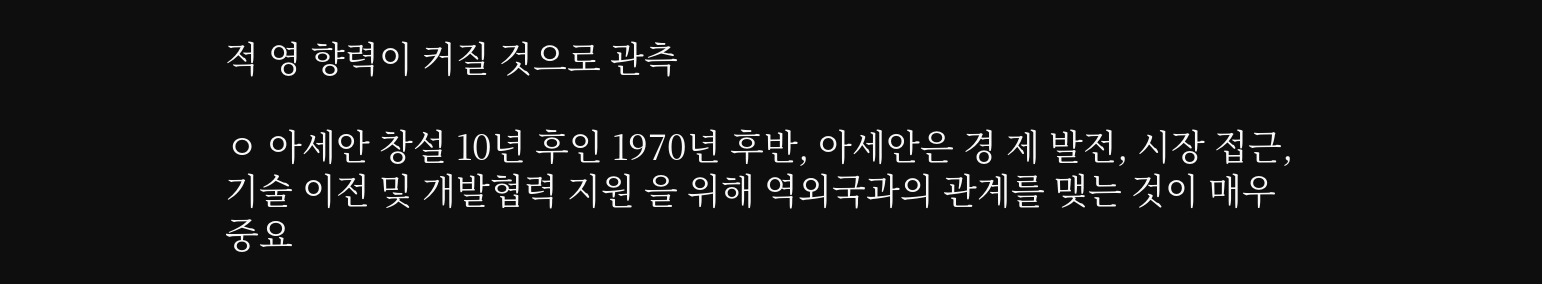적 영 향력이 커질 것으로 관측

ㅇ 아세안 창설 10년 후인 1970년 후반, 아세안은 경 제 발전, 시장 접근, 기술 이전 및 개발협력 지원 을 위해 역외국과의 관계를 맺는 것이 매우 중요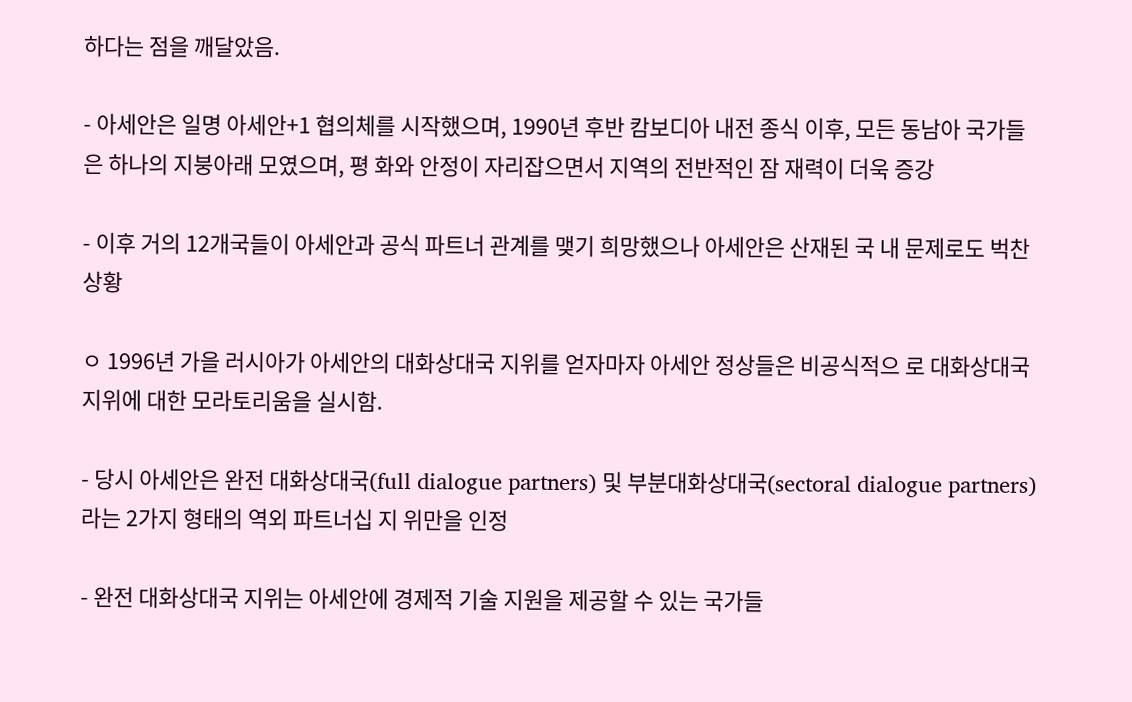하다는 점을 깨달았음.

- 아세안은 일명 아세안+1 협의체를 시작했으며, 1990년 후반 캄보디아 내전 종식 이후, 모든 동남아 국가들은 하나의 지붕아래 모였으며, 평 화와 안정이 자리잡으면서 지역의 전반적인 잠 재력이 더욱 증강

- 이후 거의 12개국들이 아세안과 공식 파트너 관계를 맺기 희망했으나 아세안은 산재된 국 내 문제로도 벅찬 상황

ㅇ 1996년 가을 러시아가 아세안의 대화상대국 지위를 얻자마자 아세안 정상들은 비공식적으 로 대화상대국 지위에 대한 모라토리움을 실시함.

- 당시 아세안은 완전 대화상대국(full dialogue partners) 및 부분대화상대국(sectoral dialogue partners)라는 2가지 형태의 역외 파트너십 지 위만을 인정

- 완전 대화상대국 지위는 아세안에 경제적 기술 지원을 제공할 수 있는 국가들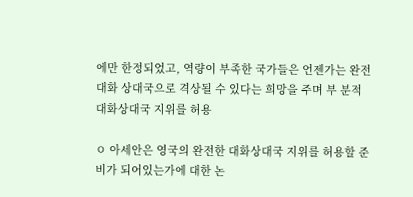에만 한정되었고, 역량이 부족한 국가들은 언젠가는 완전 대화 상대국으로 격상될 수 있다는 희망을 주며 부 분적 대화상대국 지위를 허용

ㅇ 아세안은 영국의 완전한 대화상대국 지위를 허용할 준 비가 되어있는가에 대한 논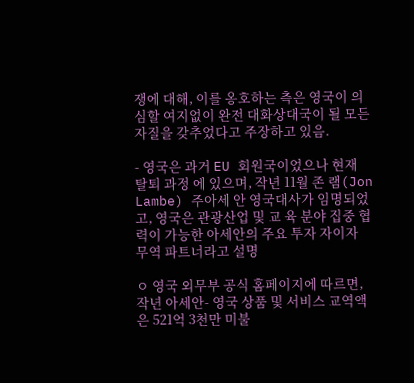쟁에 대해, 이를 옹호하는 측은 영국이 의심할 여지없이 완전 대화상대국이 될 모든 자질을 갖추었다고 주장하고 있음.

- 영국은 과거 EU 회원국이었으나 현재 탈퇴 과정 에 있으며, 작년 11월 존 램(Jon Lambe) 주아세 안 영국대사가 임명되었고, 영국은 관광산업 및 교 육 분야 집중 협력이 가능한 아세안의 주요 투자 자이자 무역 파트너라고 설명

ㅇ 영국 외무부 공식 홈페이지에 따르면, 작년 아세안- 영국 상품 및 서비스 교역액은 521억 3천만 미불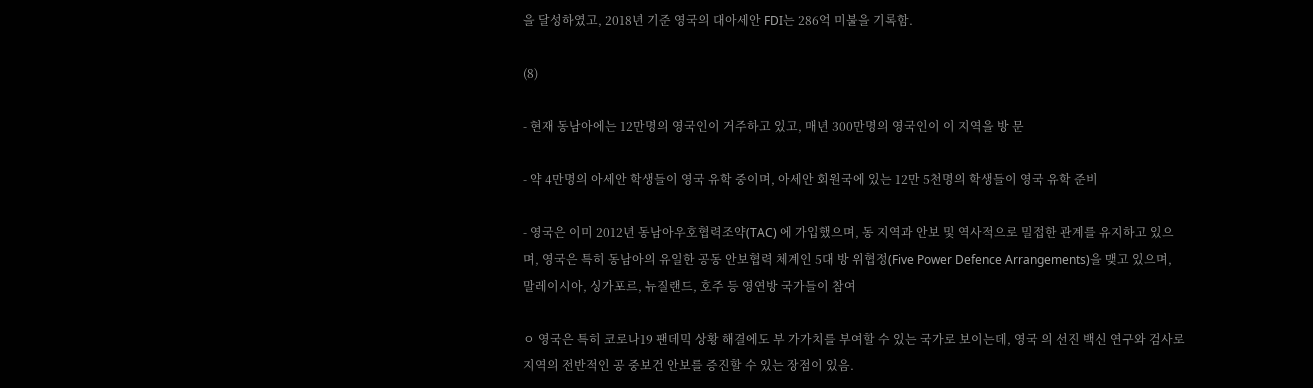을 달성하였고, 2018년 기준 영국의 대아세안 FDI는 286억 미불을 기록함.

(8)

- 현재 동남아에는 12만명의 영국인이 거주하고 있고, 매년 300만명의 영국인이 이 지역을 방 문

- 약 4만명의 아세안 학생들이 영국 유학 중이며, 아세안 회원국에 있는 12만 5천명의 학생들이 영국 유학 준비

- 영국은 이미 2012년 동남아우호협력조약(TAC) 에 가입했으며, 동 지역과 안보 및 역사적으로 밀접한 관계를 유지하고 있으며, 영국은 특히 동남아의 유일한 공동 안보협력 체계인 5대 방 위협정(Five Power Defence Arrangements)을 맺고 있으며, 말레이시아, 싱가포르, 뉴질랜드, 호주 등 영연방 국가들이 참여

ㅇ 영국은 특히 코로나19 팬데믹 상황 해결에도 부 가가치를 부여할 수 있는 국가로 보이는데, 영국 의 선진 백신 연구와 검사로 지역의 전반적인 공 중보건 안보를 증진할 수 있는 장점이 있음.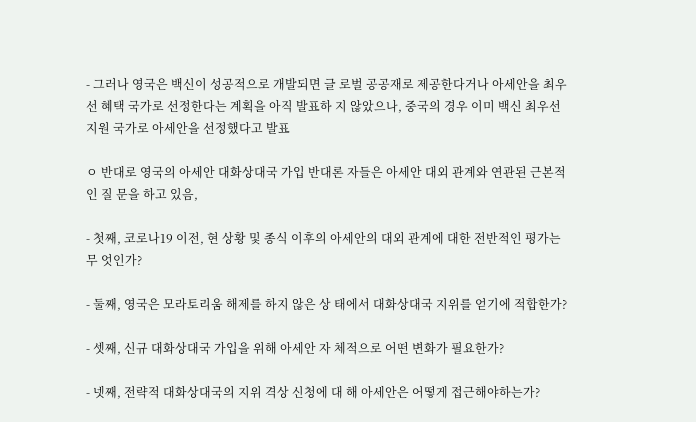- 그러나 영국은 백신이 성공적으로 개발되면 글 로벌 공공재로 제공한다거나 아세안을 최우선 혜택 국가로 선정한다는 계획을 아직 발표하 지 않았으나, 중국의 경우 이미 백신 최우선 지원 국가로 아세안을 선정했다고 발표

ㅇ 반대로 영국의 아세안 대화상대국 가입 반대론 자들은 아세안 대외 관계와 연관된 근본적인 질 문을 하고 있음,

- 첫째, 코로나19 이전, 현 상황 및 종식 이후의 아세안의 대외 관계에 대한 전반적인 평가는 무 엇인가?

- 둘째, 영국은 모라토리움 해제를 하지 않은 상 태에서 대화상대국 지위를 얻기에 적합한가?

- 셋째, 신규 대화상대국 가입을 위해 아세안 자 체적으로 어떤 변화가 필요한가?

- 넷째, 전략적 대화상대국의 지위 격상 신청에 대 해 아세안은 어떻게 접근해야하는가?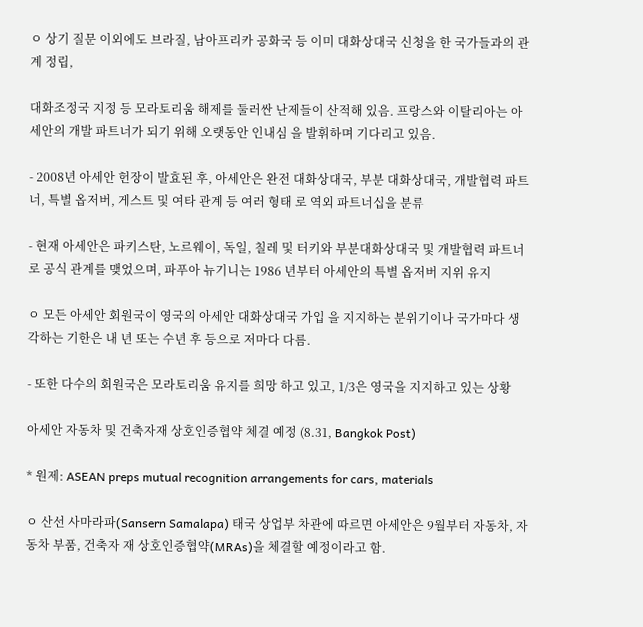ㅇ 상기 질문 이외에도 브라질, 남아프리카 공화국 등 이미 대화상대국 신청을 한 국가들과의 관계 정립,

대화조정국 지정 등 모라토리움 해제를 둘러싼 난제들이 산적해 있음. 프랑스와 이탈리아는 아 세안의 개발 파트너가 되기 위해 오랫동안 인내심 을 발휘하며 기다리고 있음.

- 2008년 아세안 헌장이 발효된 후, 아세안은 완전 대화상대국, 부분 대화상대국, 개발협력 파트너, 특별 옵저버, 게스트 및 여타 관계 등 여러 형태 로 역외 파트너십을 분류

- 현재 아세안은 파키스탄, 노르웨이, 독일, 칠레 및 터키와 부분대화상대국 및 개발협력 파트너 로 공식 관계를 맺었으며, 파푸아 뉴기니는 1986 년부터 아세안의 특별 옵저버 지위 유지

ㅇ 모든 아세안 회원국이 영국의 아세안 대화상대국 가입 을 지지하는 분위기이나 국가마다 생각하는 기한은 내 년 또는 수년 후 등으로 저마다 다름.

- 또한 다수의 회원국은 모라토리움 유지를 희망 하고 있고, 1/3은 영국을 지지하고 있는 상황

아세안 자동차 및 건축자재 상호인증협약 체결 예정 (8.31, Bangkok Post)

* 원제: ASEAN preps mutual recognition arrangements for cars, materials

ㅇ 산선 사마라파(Sansern Samalapa) 태국 상업부 차관에 따르면 아세안은 9월부터 자동차, 자동차 부품, 건축자 재 상호인증협약(MRAs)을 체결할 예정이라고 함.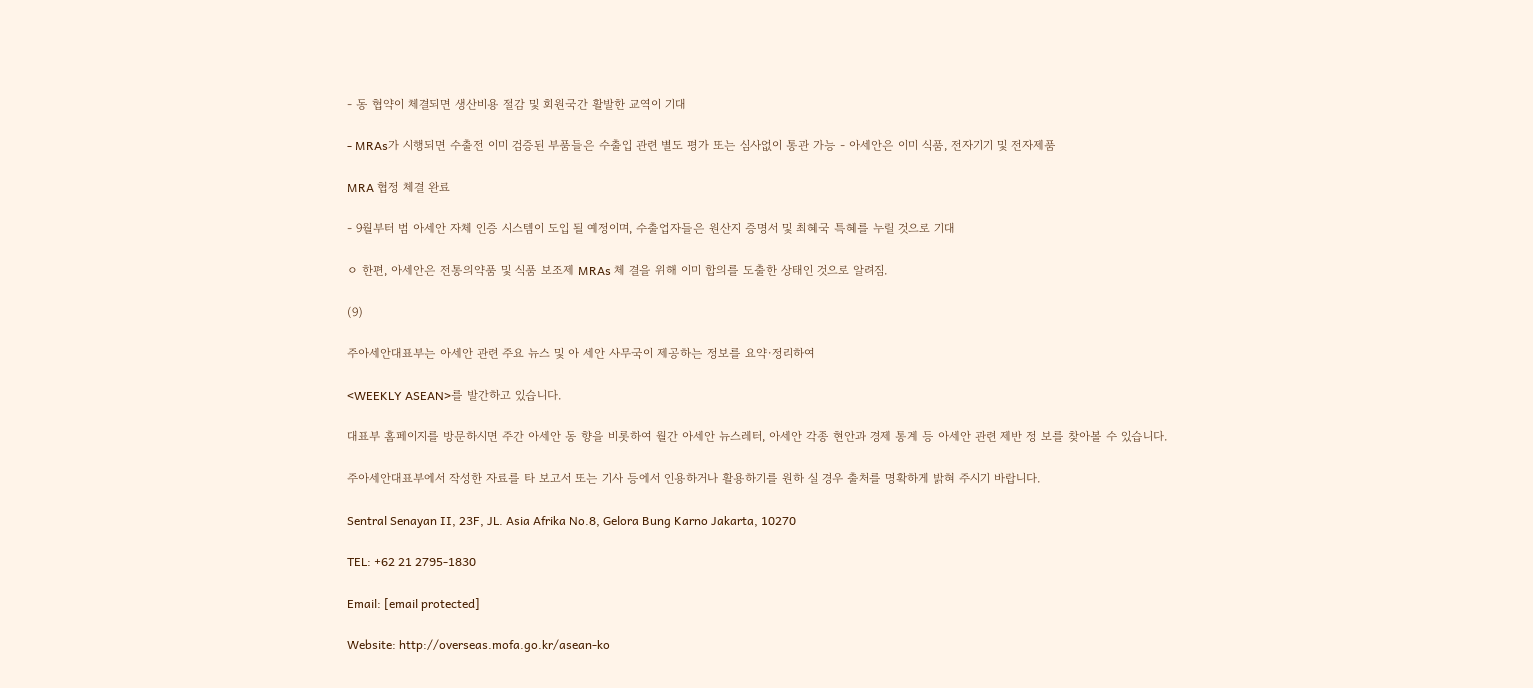- 동 협약이 체결되면 생산비용 절감 및 회원국간 활발한 교역이 기대

- MRAs가 시행되면 수출전 이미 검증된 부품들은 수출입 관련 별도 평가 또는 심사없이 통관 가능 - 아세안은 이미 식품, 전자기기 및 전자제품

MRA 협정 체결 완료

- 9월부터 범 아세안 자체 인증 시스템이 도입 될 예정이며, 수출업자들은 원산지 증명서 및 최혜국 특혜를 누릴 것으로 기대

ㅇ 한편, 아세안은 전통의약품 및 식품 보조제 MRAs 체 결을 위해 이미 합의를 도출한 상태인 것으로 알려짐.

(9)

주아세안대표부는 아세안 관련 주요 뉴스 및 아 세안 사무국이 제공하는 정보를 요약·정리하여

<WEEKLY ASEAN>를 발간하고 있습니다.

대표부 홈페이지를 방문하시면 주간 아세안 동 향을 비롯하여 월간 아세안 뉴스레터, 아세안 각종 현안과 경제 통계 등 아세안 관련 제반 정 보를 찾아볼 수 있습니다.

주아세안대표부에서 작성한 자료를 타 보고서 또는 기사 등에서 인용하거나 활용하기를 원하 실 경우 출처를 명확하게 밝혀 주시기 바랍니다.

Sentral Senayan II, 23F, JL. Asia Afrika No.8, Gelora Bung Karno Jakarta, 10270

TEL: +62 21 2795-1830

Email: [email protected]

Website: http://overseas.mofa.go.kr/asean-ko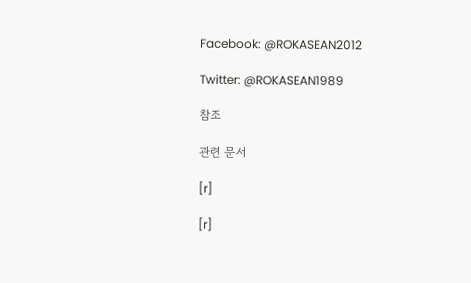Facebook: @ROKASEAN2012

Twitter: @ROKASEAN1989

참조

관련 문서

[r]

[r]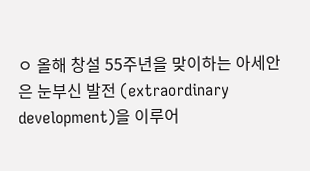ㅇ 올해 창설 55주년을 맞이하는 아세안은 눈부신 발전 (extraordinary development)을 이루어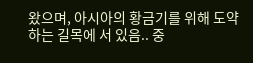왔으며, 아시아의 황금기를 위해 도약하는 길목에 서 있음.. 중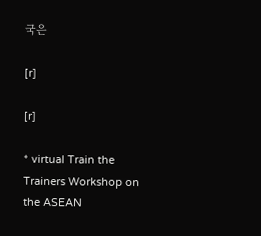국은

[r]

[r]

* virtual Train the Trainers Workshop on the ASEAN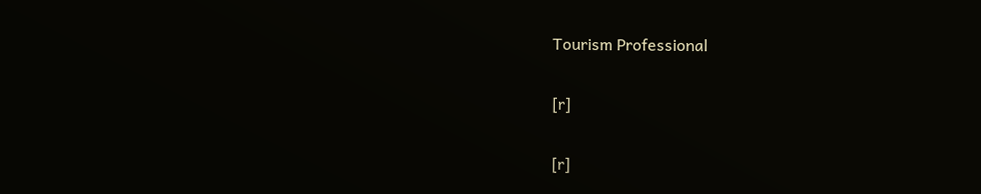Tourism Professional

[r]

[r]